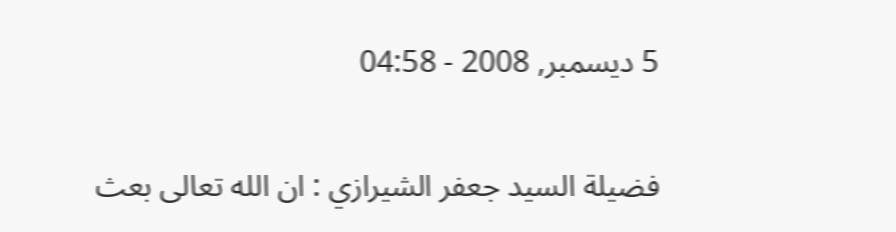5 ديسمبر, 2008 - 04:58

فضيلة السيد جعفر الشيرازي : ان الله تعالى بعث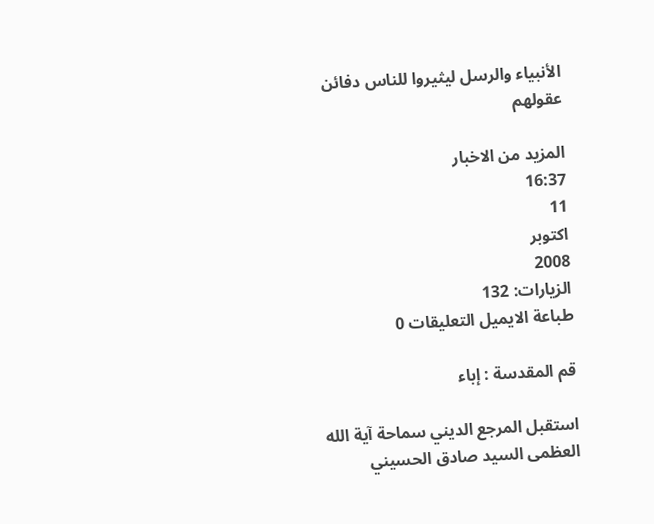الأنبياء والرسل ليثيروا للناس دفائن عقولهم

المزيد من الاخبار
16:37
11
اكتوبر
2008
الزيارات: 132
طباعة الايميل التعليقات 0

قم المقدسة : إباء

استقبل المرجع الديني سماحة آية الله العظمى السيد صادق الحسيني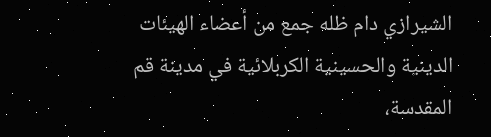الشيرازي دام ظله جمع من أعضاء الهيئات الدينية والحسينية الكربلائية في مدينة قم المقدسة،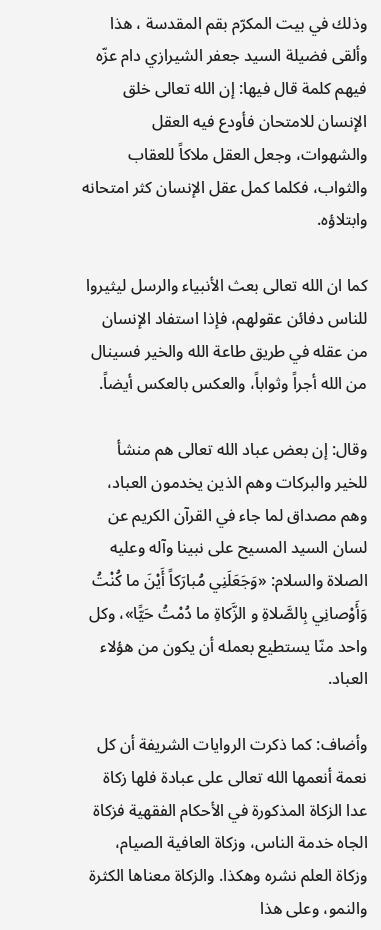وذلك في بيت المكرّم بقم المقدسة ، هذا وألقى فضيلة السيد جعفر الشيرازي دام عزّه فيهم كلمة قال فيها: إن الله تعالى خلق الإنسان للامتحان فأودع فيه العقل والشهوات، وجعل العقل ملاكاً للعقاب والثواب، فكلما كمل عقل الإنسان كثر امتحانه وابتلاؤه.

كما ان الله تعالى بعث الأنبياء والرسل ليثيروا للناس دفائن عقولهم، فإذا استفاد الإنسان من عقله في طريق طاعة الله والخير فسينال من الله أجراً وثواباً، والعكس بالعكس أيضاً.

وقال: إن بعض عباد الله تعالى هم منشأ للخير والبركات وهم الذين يخدمون العباد، وهم مصداق لما جاء في القرآن الكريم عن لسان السيد المسيح على نبينا وآله وعليه الصلاة والسلام: «وَجَعَلَنِي مُبارَكاً أَيْنَ ما كُنْتُ وَأَوْصانِي بِالصَّلاةِ و الزَّكاةِ ما دُمْتُ حَيًّا»، وكل واحد منّا يستطيع بعمله أن يكون من هؤلاء العباد.

وأضاف: كما ذكرت الروايات الشريفة أن كل نعمة أنعمها الله تعالى على عبادة فلها زكاة عدا الزكاة المذكورة في الأحكام الفقهية فزكاة الجاه خدمة الناس، وزكاة العافية الصيام، وزكاة العلم نشره وهكذا. والزكاة معناها الكثرة والنمو، وعلى هذا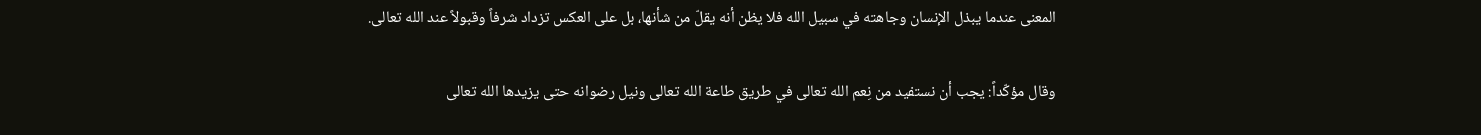المعنى عندما يبذل الإنسان وجاهته في سبيل الله فلا يظن أنه يقلّ من شأنها، بل على العكس تزداد شرفاً وقبولاً عند الله تعالى.

وقال مؤكّداً: يجب أن نستفيد من نِعم الله تعالى في طريق طاعة الله تعالى ونيل رضوانه حتى يزيدها الله تعالى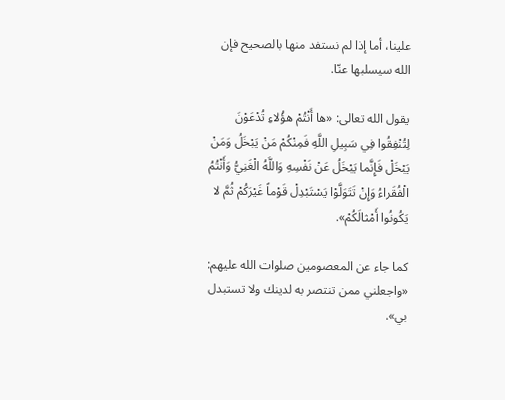علينا، أما إذا لم نستفد منها بالصحيح فإن الله سيسلبها عنّا.

يقول الله تعالى: «ها أَنْتُمْ هؤُلاءِ تُدْعَوْنَ لِتُنْفِقُوا فِي سَبِيلِ اللَّهِ فَمِنْكُمْ مَنْ يَبْخَلُ وَمَنْ يَبْخَلْ فَإِنَّما يَبْخَلُ عَنْ نَفْسِهِ وَاللَّهُ الْغَنِيُّ وَأَنْتُمُ الْفُقَراءُ وَإِنْ تَتَوَلَّوْا يَسْتَبْدِلْ قَوْماً غَيْرَكُمْ ثُمَّ لا يَكُونُوا أَمْثالَكُمْ».

كما جاء عن المعصومين صلوات الله عليهم: «واجعلني ممن تنتصر به لدينك ولا تستبدل بي».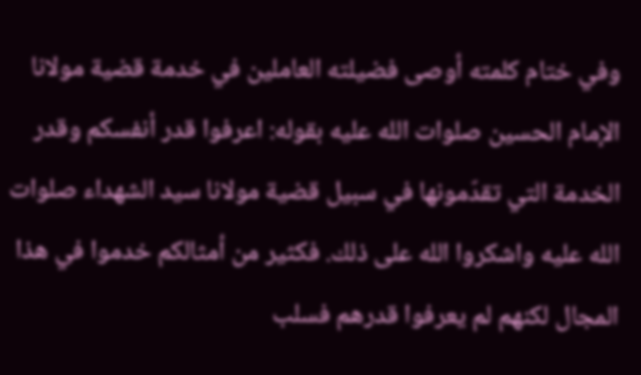وفي ختام كلمته أوصى فضيلته العاملين في خدمة قضية مولانا الإمام الحسين صلوات الله عليه بقوله: اعرفوا قدر أنفسكم وقدر الخدمة التي تقدّمونها في سبيل قضية مولانا سيد الشهداء صلوات الله عليه واشكروا الله على ذلك. فكثير من أمثالكم خدموا في هذا المجال لكنهم لم يعرفوا قدرهم فسلب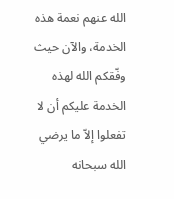الله عنهم نعمة هذه الخدمة، والآن حيث وفّقكم الله لهذه الخدمة عليكم أن لا تفعلوا إلاّ ما يرضي الله سبحانه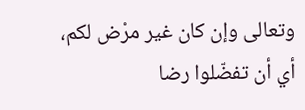وتعالى وإن كان غير مرْض لكم، أي أن تفضّلوا رضا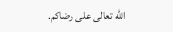الله تعالى على رضاكم.